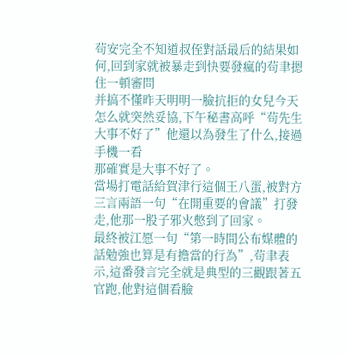茍安完全不知道叔侄對話最后的結果如何,回到家就被暴走到快要發瘋的茍聿摁住一頓審問
并搞不懂昨天明明一臉抗拒的女兒今天怎么就突然妥協,下午秘書高呼“茍先生大事不好了”他還以為發生了什么,接過手機一看
那確實是大事不好了。
當場打電話給賀津行這個王八蛋,被對方三言兩語一句“在開重要的會議”打發走,他那一股子邪火憋到了回家。
最終被江愿一句“第一時間公布媒體的話勉強也算是有擔當的行為”,茍聿表示,這番發言完全就是典型的三觀跟著五官跑,他對這個看臉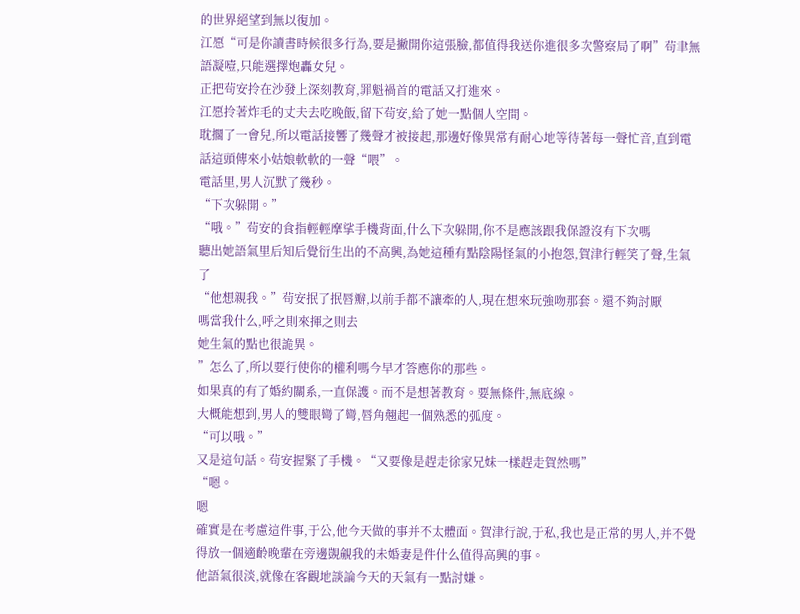的世界絕望到無以復加。
江愿“可是你讀書時候很多行為,要是撇開你這張臉,都值得我送你進很多次警察局了啊”茍聿無語凝噎,只能選擇炮轟女兒。
正把茍安拎在沙發上深刻教育,罪魁禍首的電話又打進來。
江愿拎著炸毛的丈夫去吃晚飯,留下茍安,給了她一點個人空間。
耽擱了一會兒,所以電話接響了幾聲才被接起,那邊好像異常有耐心地等待著每一聲忙音,直到電話這頭傳來小姑娘軟軟的一聲“喂”。
電話里,男人沉默了幾秒。
“下次躲開。”
“哦。”茍安的食指輕輕摩挲手機背面,什么下次躲開,你不是應該跟我保證沒有下次嗎
聽出她語氣里后知后覺衍生出的不高興,為她這種有點陰陽怪氣的小抱怨,賀津行輕笑了聲,生氣了
“他想親我。”茍安抿了抿唇瓣,以前手都不讓牽的人,現在想來玩強吻那套。還不夠討厭
嗎當我什么,呼之則來揮之則去
她生氣的點也很詭異。
”怎么了,所以要行使你的權利嗎今早才答應你的那些。
如果真的有了婚約關系,一直保護。而不是想著教育。要無條件,無底線。
大概能想到,男人的雙眼彎了彎,唇角翹起一個熟悉的弧度。
“可以哦。”
又是這句話。茍安握緊了手機。“又要像是趕走徐家兄妹一樣趕走賀然嗎”
“嗯。
嗯
確實是在考慮這件事,于公,他今天做的事并不太體面。賀津行說,于私,我也是正常的男人,并不覺得放一個適齡晚輩在旁邊覬覦我的未婚妻是件什么值得高興的事。
他語氣很淡,就像在客觀地談論今天的天氣有一點討嫌。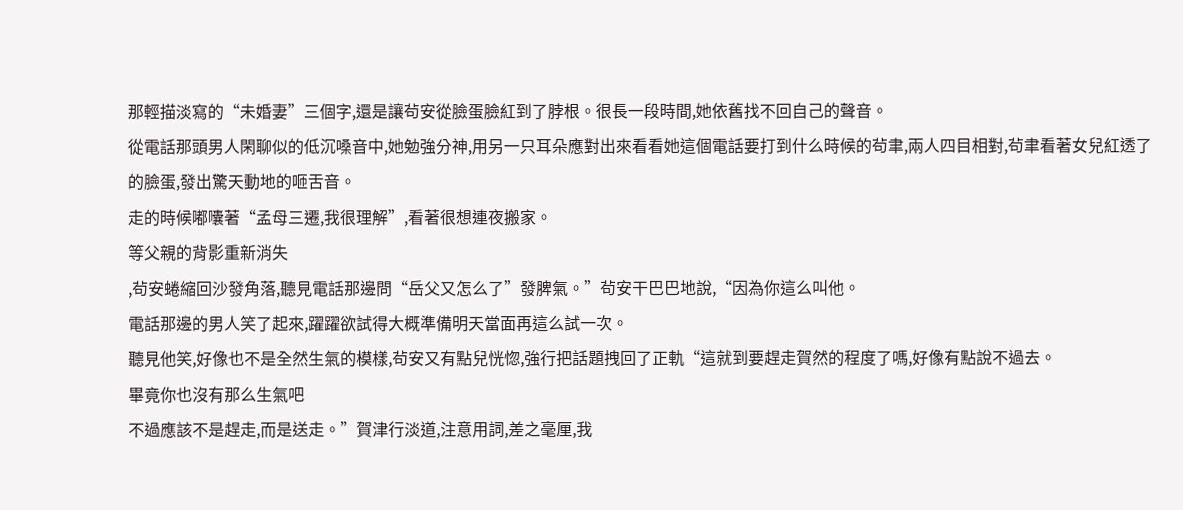那輕描淡寫的“未婚妻”三個字,還是讓茍安從臉蛋臉紅到了脖根。很長一段時間,她依舊找不回自己的聲音。
從電話那頭男人閑聊似的低沉嗓音中,她勉強分神,用另一只耳朵應對出來看看她這個電話要打到什么時候的茍聿,兩人四目相對,茍聿看著女兒紅透了的臉蛋,發出驚天動地的咂舌音。
走的時候嘟囔著“孟母三遷,我很理解”,看著很想連夜搬家。
等父親的背影重新消失
,茍安蜷縮回沙發角落,聽見電話那邊問“岳父又怎么了”發脾氣。”茍安干巴巴地說,“因為你這么叫他。
電話那邊的男人笑了起來,躍躍欲試得大概準備明天當面再這么試一次。
聽見他笑,好像也不是全然生氣的模樣,茍安又有點兒恍惚,強行把話題拽回了正軌“這就到要趕走賀然的程度了嗎,好像有點說不過去。
畢竟你也沒有那么生氣吧
不過應該不是趕走,而是送走。”賀津行淡道,注意用詞,差之毫厘,我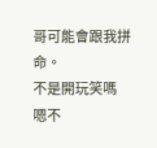哥可能會跟我拼命。
不是開玩笑嗎
嗯不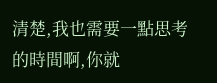清楚,我也需要一點思考的時間啊,你就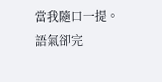當我隨口一提。
語氣卻完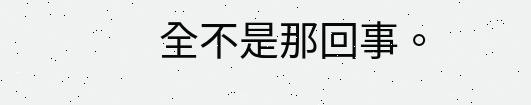全不是那回事。